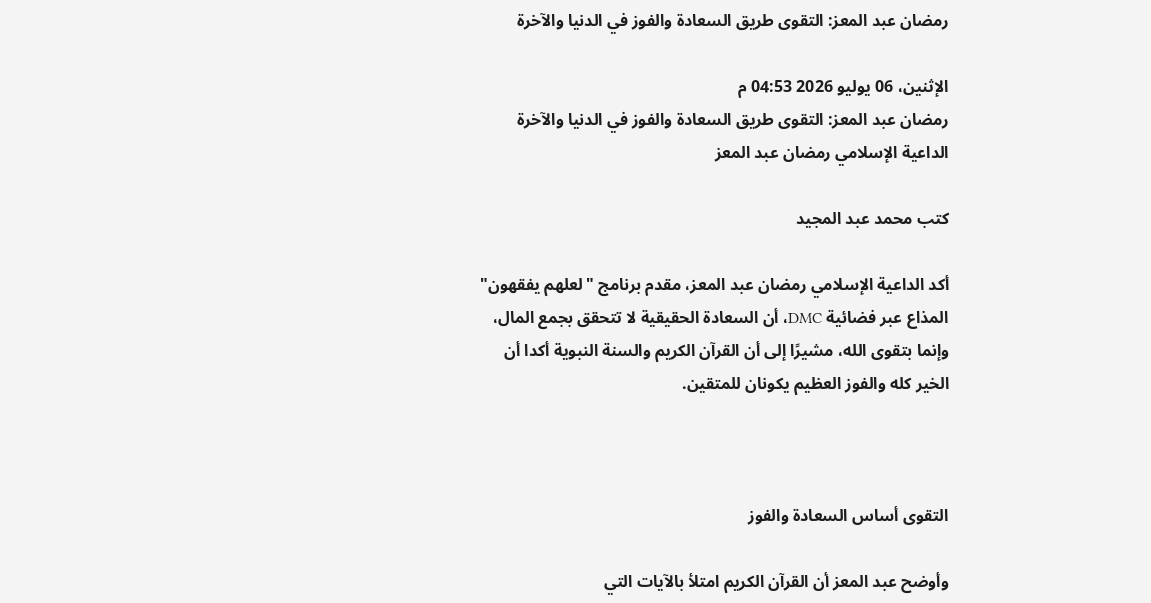رمضان عبد المعز: التقوى طريق السعادة والفوز في الدنيا والآخرة

الإثنين، 06 يوليو 2026 04:53 م
رمضان عبد المعز: التقوى طريق السعادة والفوز في الدنيا والآخرة الداعية الإسلامي رمضان عبد المعز

كتب محمد عبد المجيد

أكد الداعية الإسلامي رمضان عبد المعز، مقدم برنامج "لعلهم يفقهون" المذاع عبر فضائية DMC، أن السعادة الحقيقية لا تتحقق بجمع المال، وإنما بتقوى الله، مشيرًا إلى أن القرآن الكريم والسنة النبوية أكدا أن الخير كله والفوز العظيم يكونان للمتقين.



التقوى أساس السعادة والفوز

وأوضح عبد المعز أن القرآن الكريم امتلأ بالآيات التي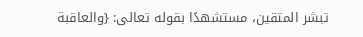تبشر المتقين، مستشهدًا بقوله تعالى: {والعاقبة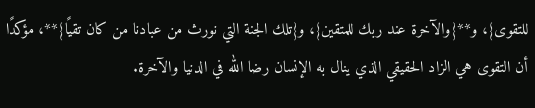للتقوى}، و**{والآخرة عند ربك للمتقين}، و{تلك الجنة التي نورث من عبادنا من كان تقيًا}**، مؤكدًا أن التقوى هي الزاد الحقيقي الذي ينال به الإنسان رضا الله في الدنيا والآخرة.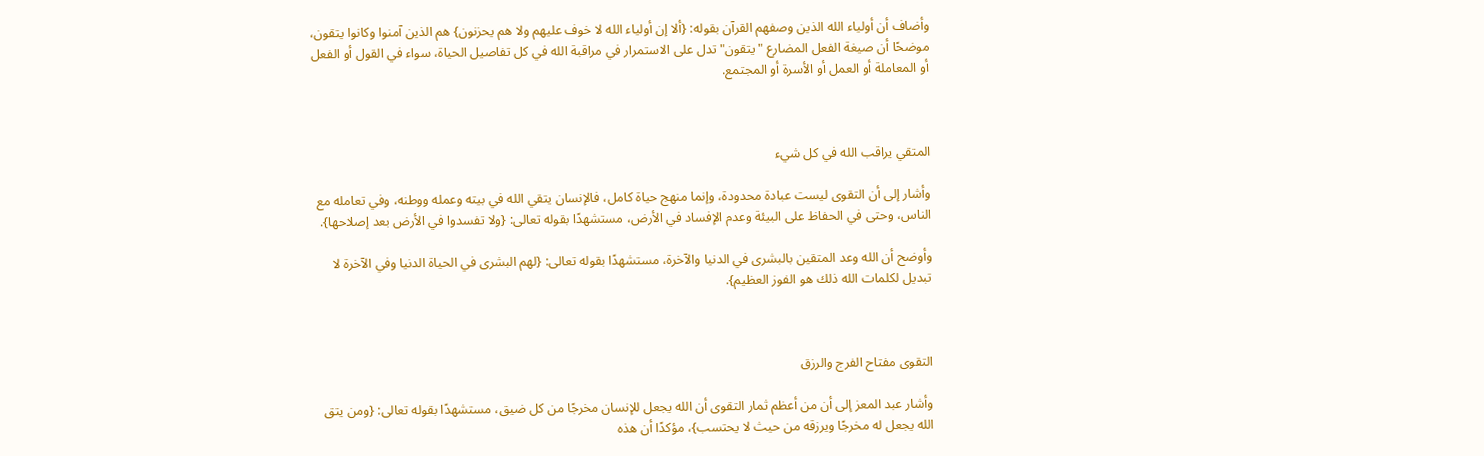وأضاف أن أولياء الله الذين وصفهم القرآن بقوله: {ألا إن أولياء الله لا خوف عليهم ولا هم يحزنون} هم الذين آمنوا وكانوا يتقون، موضحًا أن صيغة الفعل المضارع "يتقون" تدل على الاستمرار في مراقبة الله في كل تفاصيل الحياة، سواء في القول أو الفعل أو المعاملة أو العمل أو الأسرة أو المجتمع.



المتقي يراقب الله في كل شيء

وأشار إلى أن التقوى ليست عبادة محدودة، وإنما منهج حياة كامل، فالإنسان يتقي الله في بيته وعمله ووطنه، وفي تعامله مع الناس، وحتى في الحفاظ على البيئة وعدم الإفساد في الأرض، مستشهدًا بقوله تعالى: {ولا تفسدوا في الأرض بعد إصلاحها}.

وأوضح أن الله وعد المتقين بالبشرى في الدنيا والآخرة، مستشهدًا بقوله تعالى: {لهم البشرى في الحياة الدنيا وفي الآخرة لا تبديل لكلمات الله ذلك هو الفوز العظيم}.



التقوى مفتاح الفرج والرزق

وأشار عبد المعز إلى أن من أعظم ثمار التقوى أن الله يجعل للإنسان مخرجًا من كل ضيق، مستشهدًا بقوله تعالى: {ومن يتق الله يجعل له مخرجًا ويرزقه من حيث لا يحتسب}، مؤكدًا أن هذه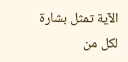الآية تمثل بشارة لكل من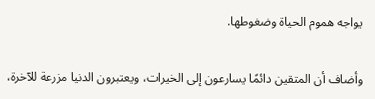يواجه هموم الحياة وضغوطها.

وأضاف أن المتقين دائمًا يسارعون إلى الخيرات، ويعتبرون الدنيا مزرعة للآخرة،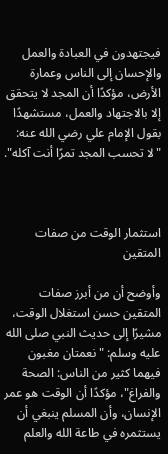فيجتهدون في العبادة والعمل والإحسان إلى الناس وعمارة الأرض، مؤكدًا أن المجد لا يتحقق إلا بالاجتهاد والعمل، مستشهدًا بقول الإمام علي رضي الله عنه: "لا تحسب المجد تمرًا أنت آكله".



استثمار الوقت من صفات المتقين

وأوضح أن من أبرز صفات المتقين حسن استغلال الوقت، مشيرًا إلى حديث النبي صلى الله عليه وسلم: "نعمتان مغبون فيهما كثير من الناس: الصحة والفراغ"، مؤكدًا أن الوقت هو عمر الإنسان، وأن المسلم ينبغي أن يستثمره في طاعة الله والعلم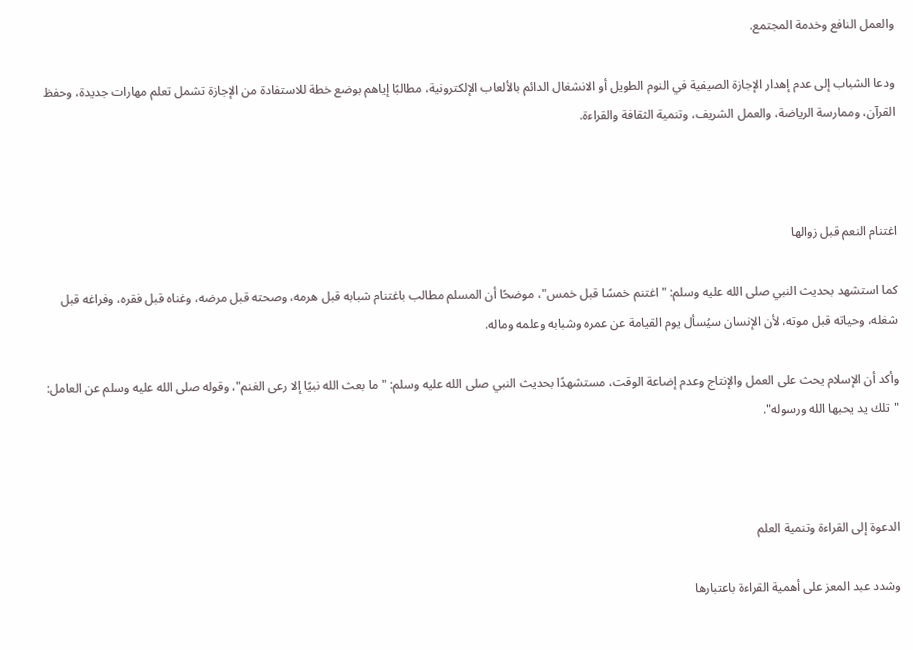والعمل النافع وخدمة المجتمع.

ودعا الشباب إلى عدم إهدار الإجازة الصيفية في النوم الطويل أو الانشغال الدائم بالألعاب الإلكترونية، مطالبًا إياهم بوضع خطة للاستفادة من الإجازة تشمل تعلم مهارات جديدة، وحفظ القرآن، وممارسة الرياضة، والعمل الشريف، وتنمية الثقافة والقراءة.



اغتنام النعم قبل زوالها

كما استشهد بحديث النبي صلى الله عليه وسلم: "اغتنم خمسًا قبل خمس"، موضحًا أن المسلم مطالب باغتنام شبابه قبل هرمه، وصحته قبل مرضه، وغناه قبل فقره، وفراغه قبل شغله، وحياته قبل موته، لأن الإنسان سيُسأل يوم القيامة عن عمره وشبابه وعلمه وماله.

وأكد أن الإسلام يحث على العمل والإنتاج وعدم إضاعة الوقت، مستشهدًا بحديث النبي صلى الله عليه وسلم: "ما بعث الله نبيًا إلا رعى الغنم"، وقوله صلى الله عليه وسلم عن العامل: "تلك يد يحبها الله ورسوله".



الدعوة إلى القراءة وتنمية العلم

وشدد عبد المعز على أهمية القراءة باعتبارها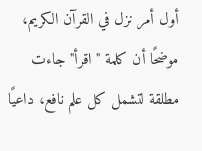أول أمر نزل في القرآن الكريم، موضحًا أن كلمة "اقرأ" جاءت مطلقة لتشمل كل علم نافع، داعيًا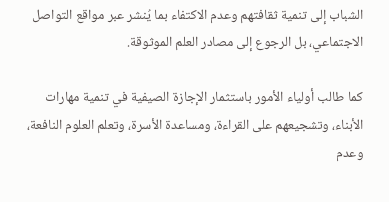الشباب إلى تنمية ثقافتهم وعدم الاكتفاء بما يُنشر عبر مواقع التواصل الاجتماعي، بل الرجوع إلى مصادر العلم الموثوقة.

كما طالب أولياء الأمور باستثمار الإجازة الصيفية في تنمية مهارات الأبناء، وتشجيعهم على القراءة، ومساعدة الأسرة، وتعلم العلوم النافعة، وعدم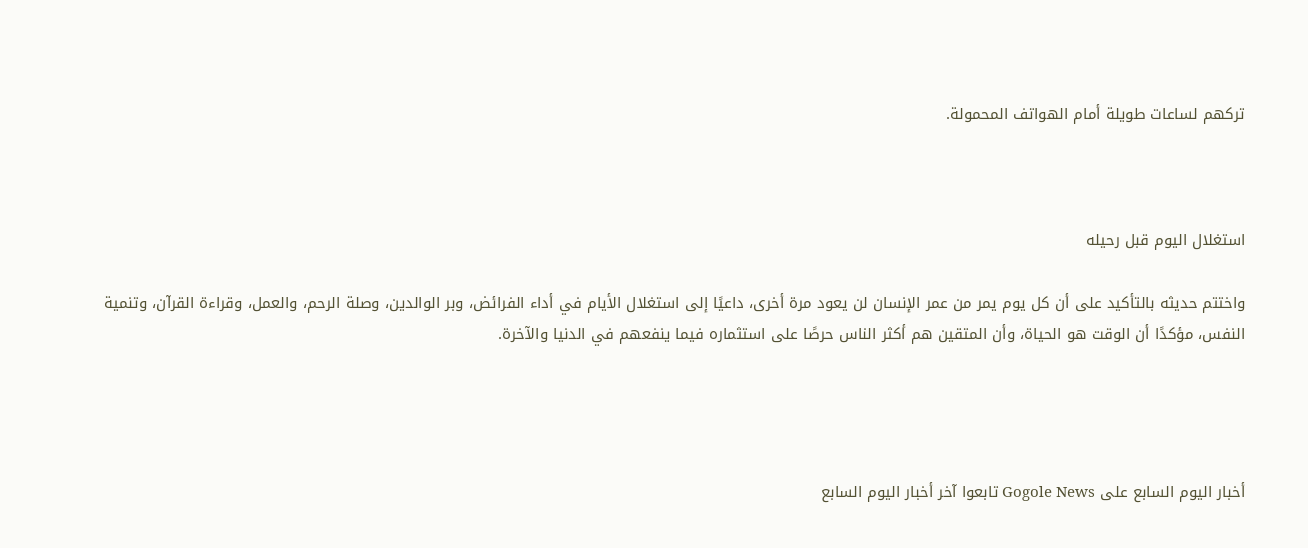تركهم لساعات طويلة أمام الهواتف المحمولة.



استغلال اليوم قبل رحيله

واختتم حديثه بالتأكيد على أن كل يوم يمر من عمر الإنسان لن يعود مرة أخرى، داعيًا إلى استغلال الأيام في أداء الفرائض، وبر الوالدين، وصلة الرحم، والعمل، وقراءة القرآن، وتنمية النفس، مؤكدًا أن الوقت هو الحياة، وأن المتقين هم أكثر الناس حرصًا على استثماره فيما ينفعهم في الدنيا والآخرة.




أخبار اليوم السابع على Gogole News تابعوا آخر أخبار اليوم السابع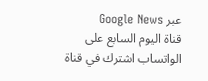عبر Google News
قناة اليوم السابع على الواتساب اشترك في قناة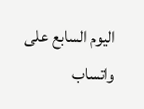اليوم السابع على واتساب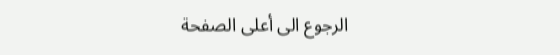الرجوع الى أعلى الصفحة